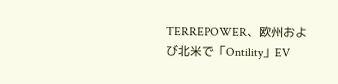TERREPOWER、欧州および北米で「Ontility」EV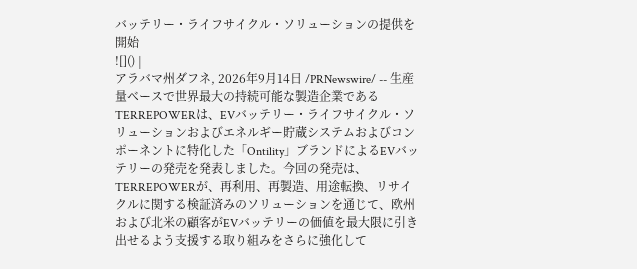バッテリー・ライフサイクル・ソリューションの提供を開始
![]() |
アラバマ州ダフネ, 2026年9月14日 /PRNewswire/ -- 生産量ベースで世界最大の持続可能な製造企業であるTERREPOWERは、EVバッテリー・ライフサイクル・ソリューションおよびエネルギー貯蔵システムおよびコンポーネントに特化した「Ontility」ブランドによるEVバッテリーの発売を発表しました。今回の発売は、TERREPOWERが、再利用、再製造、用途転換、リサイクルに関する検証済みのソリューションを通じて、欧州および北米の顧客がEVバッテリーの価値を最大限に引き出せるよう支援する取り組みをさらに強化して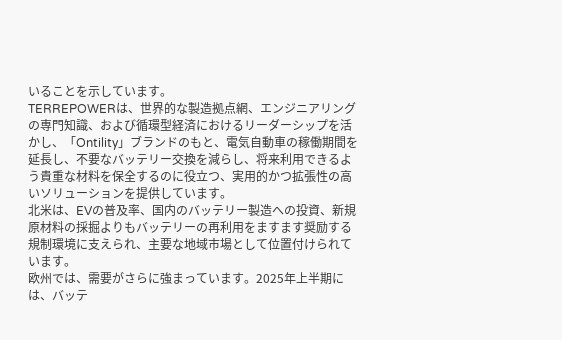いることを示しています。
TERREPOWERは、世界的な製造拠点網、エンジニアリングの専門知識、および循環型経済におけるリーダーシップを活かし、「Ontility」ブランドのもと、電気自動車の稼働期間を延長し、不要なバッテリー交換を減らし、将来利用できるよう貴重な材料を保全するのに役立つ、実用的かつ拡張性の高いソリューションを提供しています。
北米は、EVの普及率、国内のバッテリー製造への投資、新規原材料の採掘よりもバッテリーの再利用をますます奨励する規制環境に支えられ、主要な地域市場として位置付けられています。
欧州では、需要がさらに強まっています。2025年上半期には、バッテ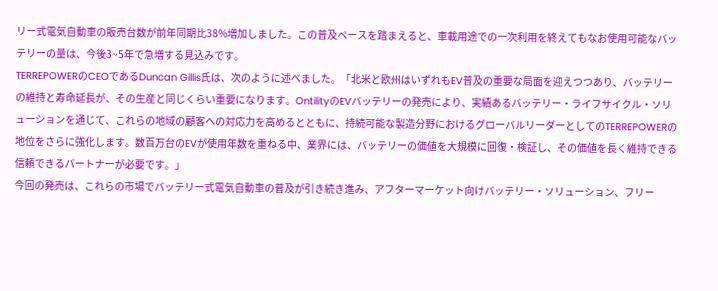リー式電気自動車の販売台数が前年同期比38%増加しました。この普及ペースを踏まえると、車載用途での一次利用を終えてもなお使用可能なバッテリーの量は、今後3~5年で急増する見込みです。
TERREPOWERのCEOであるDuncan Gillis氏は、次のように述べました。「北米と欧州はいずれもEV普及の重要な局面を迎えつつあり、バッテリーの維持と寿命延長が、その生産と同じくらい重要になります。OntilityのEVバッテリーの発売により、実績あるバッテリー・ライフサイクル・ソリューションを通じて、これらの地域の顧客への対応力を高めるとともに、持続可能な製造分野におけるグローバルリーダーとしてのTERREPOWERの地位をさらに強化します。数百万台のEVが使用年数を重ねる中、業界には、バッテリーの価値を大規模に回復・検証し、その価値を長く維持できる信頼できるパートナーが必要です。」
今回の発売は、これらの市場でバッテリー式電気自動車の普及が引き続き進み、アフターマーケット向けバッテリー・ソリューション、フリー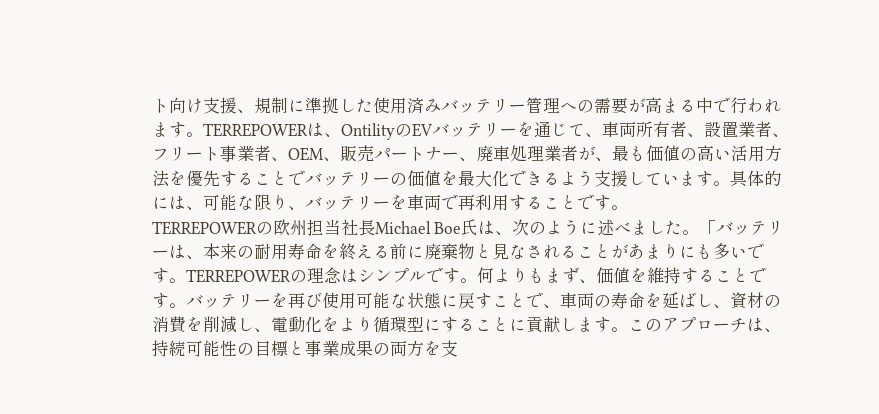ト向け支援、規制に準拠した使用済みバッテリー管理への需要が高まる中で行われます。TERREPOWERは、OntilityのEVバッテリーを通じて、車両所有者、設置業者、フリート事業者、OEM、販売パートナー、廃車処理業者が、最も価値の高い活用方法を優先することでバッテリーの価値を最大化できるよう支援しています。具体的には、可能な限り、バッテリーを車両で再利用することです。
TERREPOWERの欧州担当社長Michael Boe氏は、次のように述べました。「バッテリーは、本来の耐用寿命を終える前に廃棄物と見なされることがあまりにも多いです。TERREPOWERの理念はシンプルです。何よりもまず、価値を維持することです。バッテリーを再び使用可能な状態に戻すことで、車両の寿命を延ばし、資材の消費を削減し、電動化をより循環型にすることに貢献します。このアプローチは、持続可能性の目標と事業成果の両方を支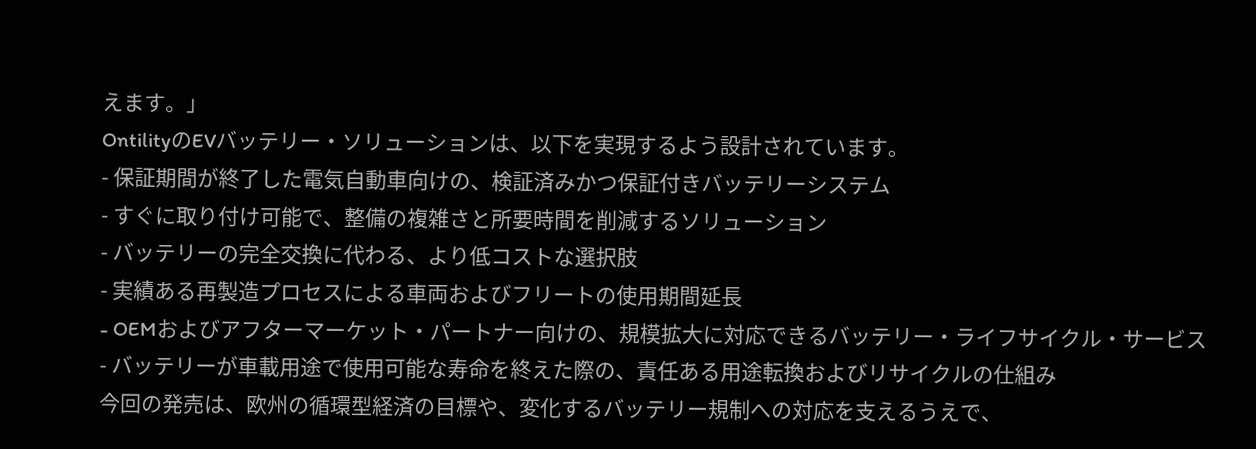えます。」
OntilityのEVバッテリー・ソリューションは、以下を実現するよう設計されています。
- 保証期間が終了した電気自動車向けの、検証済みかつ保証付きバッテリーシステム
- すぐに取り付け可能で、整備の複雑さと所要時間を削減するソリューション
- バッテリーの完全交換に代わる、より低コストな選択肢
- 実績ある再製造プロセスによる車両およびフリートの使用期間延長
- OEMおよびアフターマーケット・パートナー向けの、規模拡大に対応できるバッテリー・ライフサイクル・サービス
- バッテリーが車載用途で使用可能な寿命を終えた際の、責任ある用途転換およびリサイクルの仕組み
今回の発売は、欧州の循環型経済の目標や、変化するバッテリー規制への対応を支えるうえで、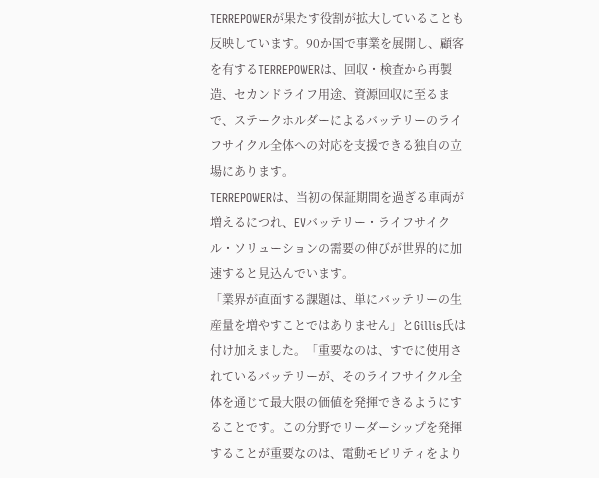TERREPOWERが果たす役割が拡大していることも反映しています。90か国で事業を展開し、顧客を有するTERREPOWERは、回収・検査から再製造、セカンドライフ用途、資源回収に至るまで、ステークホルダーによるバッテリーのライフサイクル全体への対応を支援できる独自の立場にあります。
TERREPOWERは、当初の保証期間を過ぎる車両が増えるにつれ、EVバッテリー・ライフサイクル・ソリューションの需要の伸びが世界的に加速すると見込んでいます。
「業界が直面する課題は、単にバッテリーの生産量を増やすことではありません」とGillis氏は付け加えました。「重要なのは、すでに使用されているバッテリーが、そのライフサイクル全体を通じて最大限の価値を発揮できるようにすることです。この分野でリーダーシップを発揮することが重要なのは、電動モビリティをより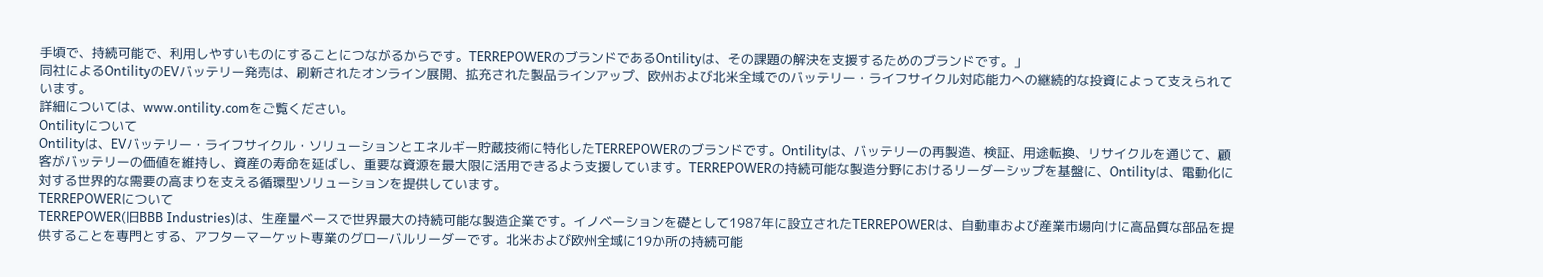手頃で、持続可能で、利用しやすいものにすることにつながるからです。TERREPOWERのブランドであるOntilityは、その課題の解決を支援するためのブランドです。」
同社によるOntilityのEVバッテリー発売は、刷新されたオンライン展開、拡充された製品ラインアップ、欧州および北米全域でのバッテリー・ライフサイクル対応能力への継続的な投資によって支えられています。
詳細については、www.ontility.comをご覧ください。
Ontilityについて
Ontilityは、EVバッテリー・ライフサイクル・ソリューションとエネルギー貯蔵技術に特化したTERREPOWERのブランドです。Ontilityは、バッテリーの再製造、検証、用途転換、リサイクルを通じて、顧客がバッテリーの価値を維持し、資産の寿命を延ばし、重要な資源を最大限に活用できるよう支援しています。TERREPOWERの持続可能な製造分野におけるリーダーシップを基盤に、Ontilityは、電動化に対する世界的な需要の高まりを支える循環型ソリューションを提供しています。
TERREPOWERについて
TERREPOWER(旧BBB Industries)は、生産量ベースで世界最大の持続可能な製造企業です。イノベーションを礎として1987年に設立されたTERREPOWERは、自動車および産業市場向けに高品質な部品を提供することを専門とする、アフターマーケット専業のグローバルリーダーです。北米および欧州全域に19か所の持続可能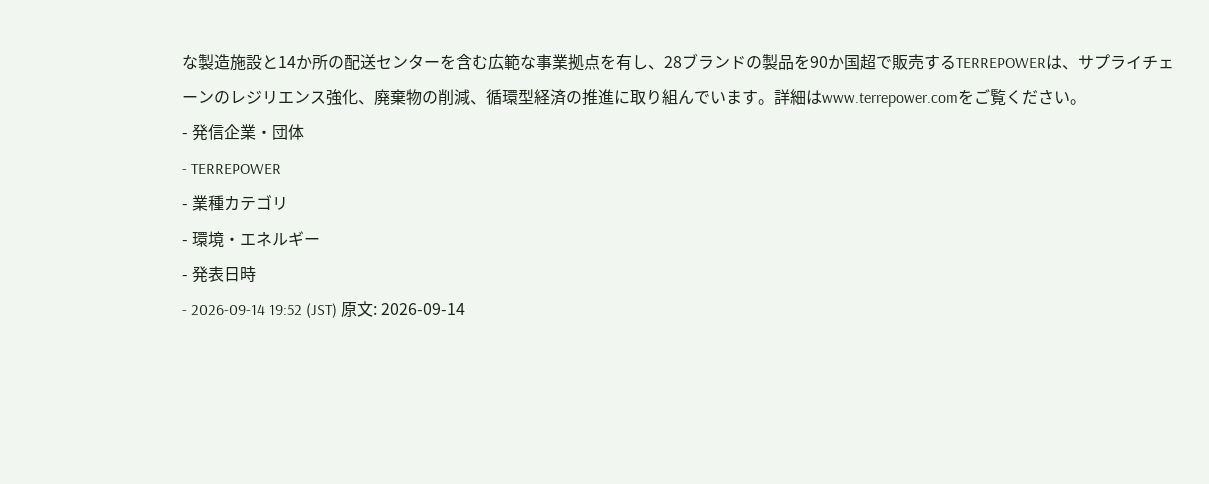な製造施設と14か所の配送センターを含む広範な事業拠点を有し、28ブランドの製品を90か国超で販売するTERREPOWERは、サプライチェーンのレジリエンス強化、廃棄物の削減、循環型経済の推進に取り組んでいます。詳細はwww.terrepower.comをご覧ください。
- 発信企業・団体
- TERREPOWER
- 業種カテゴリ
- 環境・エネルギー
- 発表日時
- 2026-09-14 19:52 (JST) 原文: 2026-09-14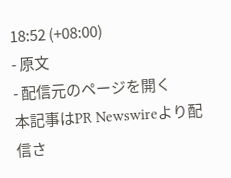18:52 (+08:00)
- 原文
- 配信元のページを開く
本記事はPR Newswireより配信さ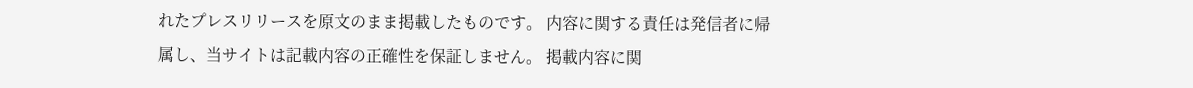れたプレスリリースを原文のまま掲載したものです。 内容に関する責任は発信者に帰属し、当サイトは記載内容の正確性を保証しません。 掲載内容に関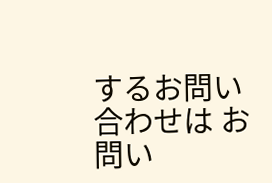するお問い合わせは お問い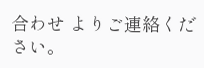合わせ よりご連絡ください。